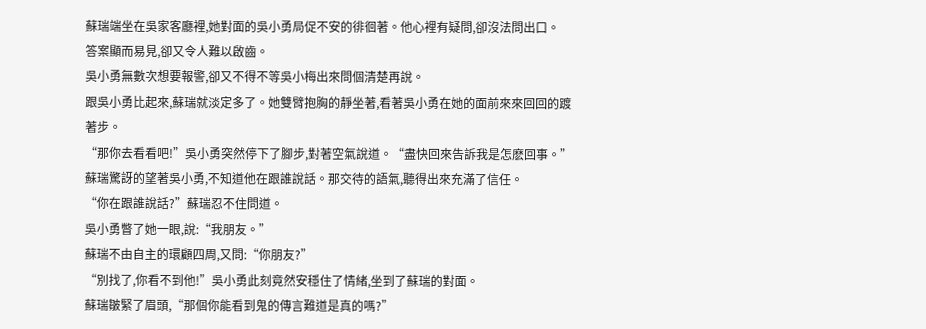蘇瑞端坐在吳家客廳裡,她對面的吳小勇局促不安的徘徊著。他心裡有疑問,卻沒法問出口。
答案顯而易見,卻又令人難以啟齒。
吳小勇無數次想要報警,卻又不得不等吳小梅出來問個清楚再說。
跟吳小勇比起來,蘇瑞就淡定多了。她雙臂抱胸的靜坐著,看著吳小勇在她的面前來來回回的踱著步。
“那你去看看吧!”吳小勇突然停下了腳步,對著空氣說道。“盡快回來告訴我是怎麽回事。”
蘇瑞驚訝的望著吳小勇,不知道他在跟誰說話。那交待的語氣,聽得出來充滿了信任。
“你在跟誰說話?”蘇瑞忍不住問道。
吳小勇瞥了她一眼,說:“我朋友。”
蘇瑞不由自主的環顧四周,又問:“你朋友?”
“別找了,你看不到他!”吳小勇此刻竟然安穩住了情緒,坐到了蘇瑞的對面。
蘇瑞皺緊了眉頭,“那個你能看到鬼的傳言難道是真的嗎?”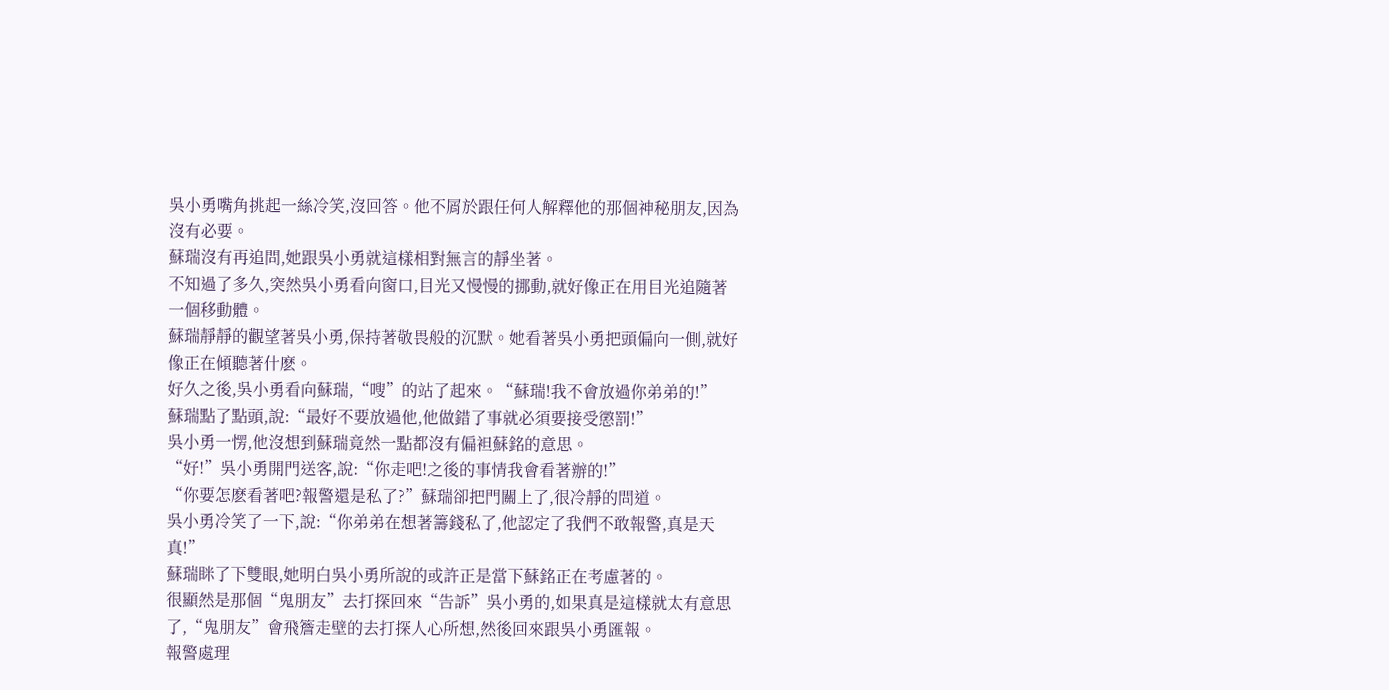吳小勇嘴角挑起一絲冷笑,沒回答。他不屑於跟任何人解釋他的那個神秘朋友,因為沒有必要。
蘇瑞沒有再追問,她跟吳小勇就這樣相對無言的靜坐著。
不知過了多久,突然吳小勇看向窗口,目光又慢慢的挪動,就好像正在用目光追隨著一個移動體。
蘇瑞靜靜的觀望著吳小勇,保持著敬畏般的沉默。她看著吳小勇把頭偏向一側,就好像正在傾聽著什麽。
好久之後,吳小勇看向蘇瑞,“嗖”的站了起來。“蘇瑞!我不會放過你弟弟的!”
蘇瑞點了點頭,說:“最好不要放過他,他做錯了事就必須要接受懲罰!”
吳小勇一愣,他沒想到蘇瑞竟然一點都沒有偏袒蘇銘的意思。
“好!”吳小勇開門送客,說:“你走吧!之後的事情我會看著辦的!”
“你要怎麽看著吧?報警還是私了?”蘇瑞卻把門關上了,很冷靜的問道。
吳小勇冷笑了一下,說:“你弟弟在想著籌錢私了,他認定了我們不敢報警,真是天真!”
蘇瑞眯了下雙眼,她明白吳小勇所說的或許正是當下蘇銘正在考慮著的。
很顯然是那個“鬼朋友”去打探回來“告訴”吳小勇的,如果真是這樣就太有意思了,“鬼朋友”會飛簷走壁的去打探人心所想,然後回來跟吳小勇匯報。
報警處理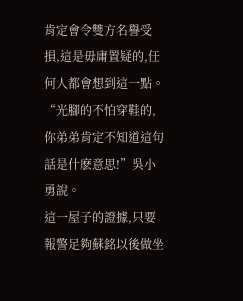肯定會令雙方名譽受損,這是毋庸置疑的,任何人都會想到這一點。
“光腳的不怕穿鞋的,你弟弟肯定不知道這句話是什麽意思!”吳小勇說。
這一屋子的證據,只要報警足夠蘇銘以後做坐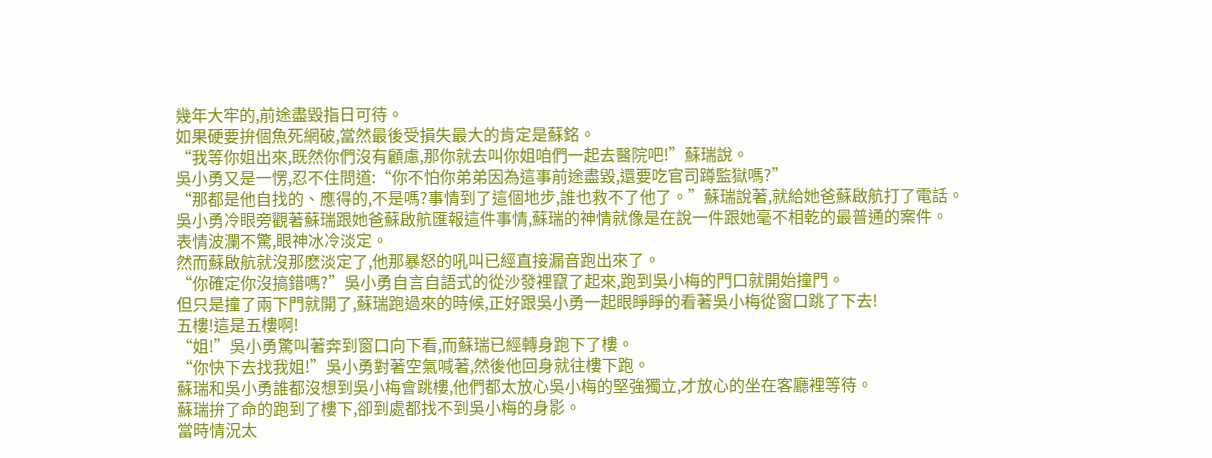幾年大牢的,前途盡毀指日可待。
如果硬要拚個魚死網破,當然最後受損失最大的肯定是蘇銘。
“我等你姐出來,既然你們沒有顧慮,那你就去叫你姐咱們一起去醫院吧!”蘇瑞說。
吳小勇又是一愣,忍不住問道:“你不怕你弟弟因為這事前途盡毀,還要吃官司蹲監獄嗎?”
“那都是他自找的、應得的,不是嗎?事情到了這個地步,誰也救不了他了。”蘇瑞說著,就給她爸蘇啟航打了電話。
吳小勇冷眼旁觀著蘇瑞跟她爸蘇啟航匯報這件事情,蘇瑞的神情就像是在說一件跟她毫不相乾的最普通的案件。
表情波瀾不驚,眼神冰冷淡定。
然而蘇啟航就沒那麽淡定了,他那暴怒的吼叫已經直接漏音跑出來了。
“你確定你沒搞錯嗎?”吳小勇自言自語式的從沙發裡竄了起來,跑到吳小梅的門口就開始撞門。
但只是撞了兩下門就開了,蘇瑞跑過來的時候,正好跟吳小勇一起眼睜睜的看著吳小梅從窗口跳了下去!
五樓!這是五樓啊!
“姐!”吳小勇驚叫著奔到窗口向下看,而蘇瑞已經轉身跑下了樓。
“你快下去找我姐!”吳小勇對著空氣喊著,然後他回身就往樓下跑。
蘇瑞和吳小勇誰都沒想到吳小梅會跳樓,他們都太放心吳小梅的堅強獨立,才放心的坐在客廳裡等待。
蘇瑞拚了命的跑到了樓下,卻到處都找不到吳小梅的身影。
當時情況太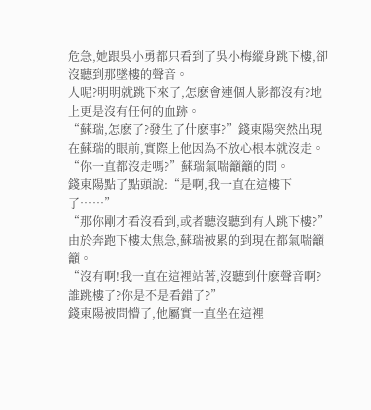危急,她跟吳小勇都只看到了吳小梅縱身跳下樓,卻沒聽到那墜樓的聲音。
人呢?明明就跳下來了,怎麽會連個人影都沒有?地上更是沒有任何的血跡。
“蘇瑞,怎麽了?發生了什麽事?”錢東陽突然出現在蘇瑞的眼前,實際上他因為不放心根本就沒走。
“你一直都沒走嗎?”蘇瑞氣喘籲籲的問。
錢東陽點了點頭說:“是啊,我一直在這樓下了……”
“那你剛才看沒看到,或者聽沒聽到有人跳下樓?”由於奔跑下樓太焦急,蘇瑞被累的到現在都氣喘籲籲。
“沒有啊!我一直在這裡站著,沒聽到什麽聲音啊?誰跳樓了?你是不是看錯了?”
錢東陽被問懵了,他屬實一直坐在這裡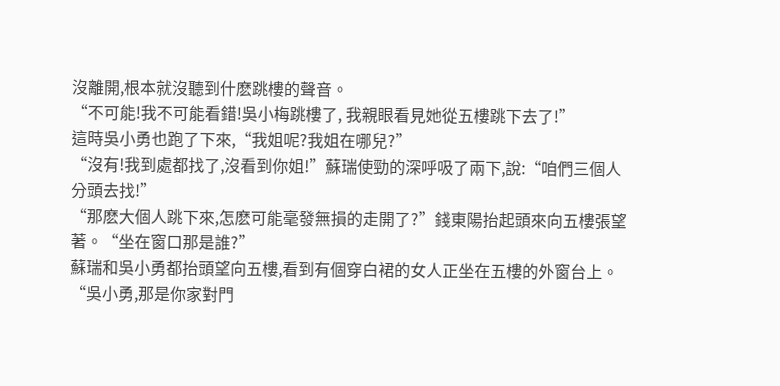沒離開,根本就沒聽到什麽跳樓的聲音。
“不可能!我不可能看錯!吳小梅跳樓了, 我親眼看見她從五樓跳下去了!”
這時吳小勇也跑了下來,“我姐呢?我姐在哪兒?”
“沒有!我到處都找了,沒看到你姐!”蘇瑞使勁的深呼吸了兩下,說:“咱們三個人分頭去找!”
“那麽大個人跳下來,怎麽可能毫發無損的走開了?”錢東陽抬起頭來向五樓張望著。“坐在窗口那是誰?”
蘇瑞和吳小勇都抬頭望向五樓,看到有個穿白裙的女人正坐在五樓的外窗台上。
“吳小勇,那是你家對門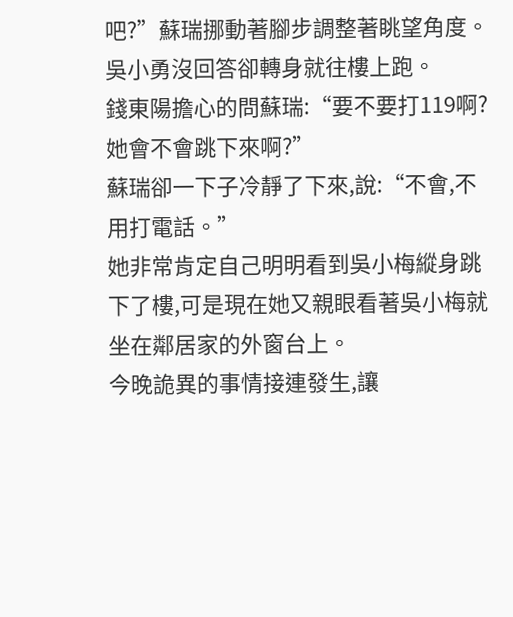吧?”蘇瑞挪動著腳步調整著眺望角度。
吳小勇沒回答卻轉身就往樓上跑。
錢東陽擔心的問蘇瑞:“要不要打119啊?她會不會跳下來啊?”
蘇瑞卻一下子冷靜了下來,說:“不會,不用打電話。”
她非常肯定自己明明看到吳小梅縱身跳下了樓,可是現在她又親眼看著吳小梅就坐在鄰居家的外窗台上。
今晚詭異的事情接連發生,讓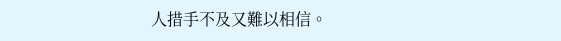人措手不及又難以相信。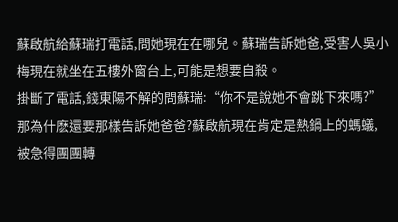蘇啟航給蘇瑞打電話,問她現在在哪兒。蘇瑞告訴她爸,受害人吳小梅現在就坐在五樓外窗台上,可能是想要自殺。
掛斷了電話,錢東陽不解的問蘇瑞:“你不是說她不會跳下來嗎?”
那為什麽還要那樣告訴她爸爸?蘇啟航現在肯定是熱鍋上的螞蟻,被急得團團轉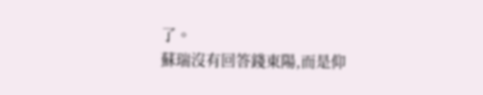了。
蘇瑞沒有回答錢東陽,而是仰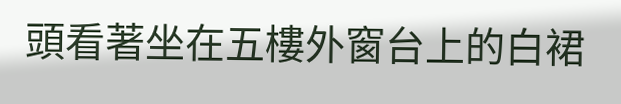頭看著坐在五樓外窗台上的白裙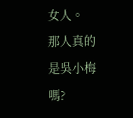女人。
那人真的是吳小梅嗎?